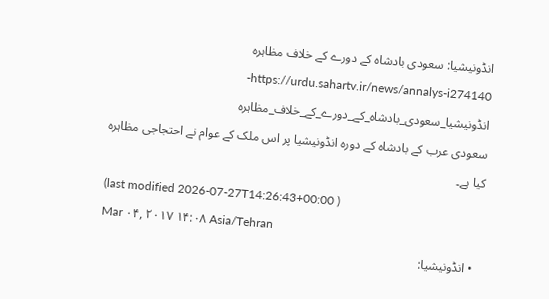انڈونیشیا: سعودی بادشاہ کے دورے کے خلاف مظاہرہ
https://urdu.sahartv.ir/news/annalys-i274140-انڈونیشیا_سعودی_بادشاہ_کے_دورے_کے_خلاف_مظاہرہ
سعودی عرب کے بادشاہ کے دورہ انڈونیشیا پر اس ملک کے عوام نے احتجاجی مظاہرہ کیا ہے۔
(last modified 2026-07-27T14:26:43+00:00 )
Mar ۰۴, ۲۰۱۷ ۱۴:۰۸ Asia/Tehran
  • انڈونیشیا: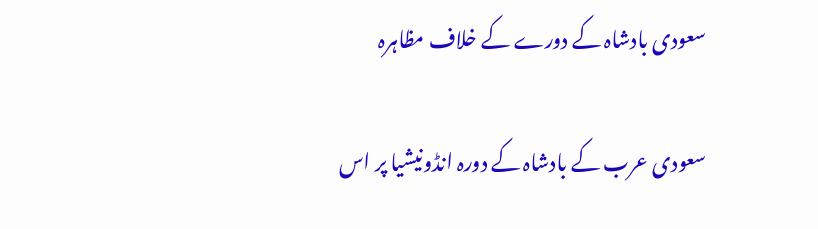سعودی بادشاہ کے دورے کے خلاف مظاہرہ

سعودی عرب کے بادشاہ کے دورہ انڈونیشیا پر اس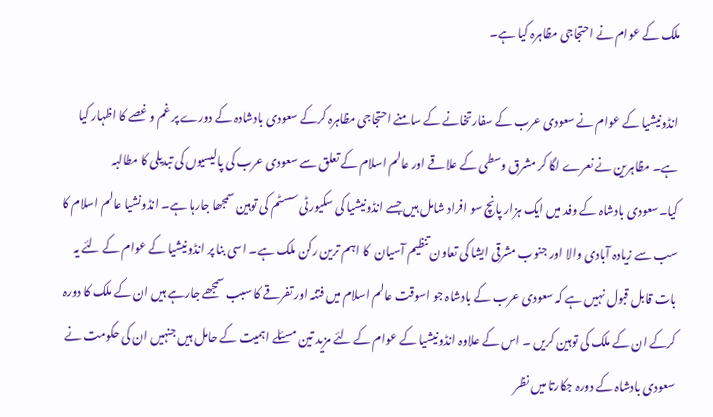ملک کے عوام نے احتجاجی مظاہرہ کیا ہے۔

انڈونیشیا کے عوام نے سعودی عرب کے سفارتخانے کے سامنے احتجاجی مظاہرہ کرکے سعودی بادشادہ کے دورے پر غم و غصے کا اظہار کیا ہے۔ مظاہرین نے نعرے لگا کر مشرق وسطی کے علاقے اور عالم اسلام کے تعلق سے سعودی عرب کی پالیسیوں کی تبدیلی کا مطالبہ کیا۔سعودی بادشاہ کے وفد میں ایک ہزار پانچ سو افراد شامل ہیں جسے انڈونیشیا کی سکیورٹی سسٹم کی توہین سمجھا جارہا ہے۔ انڈونشیا عالم اسلام کا سب سے زیادہ آبادی والا اور جنوب مشرقی ایشا کی تعاون تنظیم آسیان  کا اہم ترین رکن ملک ہے۔ اسی بنا پر انڈونیشیا کے عوام کے لئے یہ بات قابل قبول نہیں ہے کہ سعودی عرب کے بادشاہ جو اسوقت عالم اسلام میں فتنہ اور تفرقے کا سبب سمجھے جارہے ہیں ان کے ملک کا دورہ کرکے ان کے ملک کی توہین کریں ۔ اس کے علاوہ انڈونیشیا کے عوام کے لئے مزید تین مسئلے اہمیت کے حامل ہیں جنہیں ان کی حکومت نے سعودی بادشاہ کے دورہ جکارتا میں نظر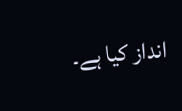انداز کیا ہے۔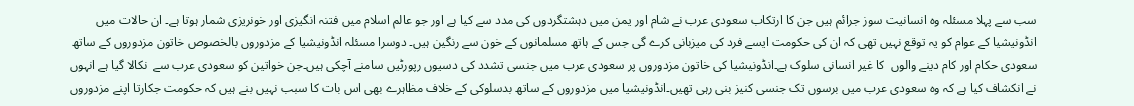سب سے پہلا مسئلہ وہ انسانیت سوز جرائم ہیں جن کا ارتکاب سعودی عرب نے شام اور یمن میں دہشتگردوں کی مدد سے کیا ہے اور جو عالم اسلام میں فتنہ انگیزی اور خونریزی شمار ہوتا ہے۔ ان حالات میں انڈونیشیا کے عوام کو یہ توقع نہیں تھی کہ ان کی حکومت ایسے فرد کی میزبانی کرے گی جس کے ہاتھ مسلمانوں کے خون سے رنگین ہیں۔ دوسرا مسئلہ انڈونیشیا کے مزدوروں بالخصوص خاتون مزدوروں کے ساتھ سعودی حکام اور کام دینے والوں  کا غیر انسانی سلوک ہے۔انڈونیشیا کی خاتون مزدوروں پر سعودی عرب میں جنسی تشدد کی دسیوں رپورٹیں سامنے آچکی ہیں۔جن خواتین کو سعودی عرب سے  نکالا گیا ہے انہوں نے انکشاف کیا ہے کہ وہ سعودی عرب میں برسوں تک جنسی کنیز بنی رہی تھیں۔انڈونیشیا میں مزدوروں کے ساتھ بدسلوکی کے خلاف مظاہرے بھی اس بات کا سبب نہیں بنے ہیں کہ حکومت جکارتا اپنے مزدوروں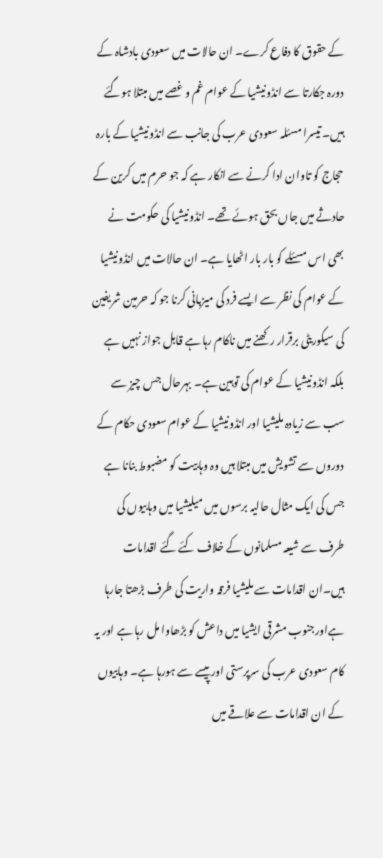کے حقوق کا دفاع کرے۔ ان حالات میں سعودی بادشاہ کے دورہ جکارتا سے انڈونیشیا کے عوام غم و غصے میں مبتلا ہوگئے ہیں۔ تیسرا مسئلہ سعودی عرب کی جانب سے انڈونیشیا کے بارہ حجاج کو تاوان ادا کرنے سے انکار ہے کہ جو حرم میں کرین کے حادثے میں جاں بحق ہوئے تھے۔ انڈونیشیا کی حکومت نے بھی اس مسئلے کو بار بار اٹھایا ہے۔ ان حالات میں انڈونیشیا کے عوام کی نظر سے ایسے فرد کی میزبانی کرنا جو کہ حرمین شریفین کی سیکوریٹی برقرار رکھنے میں ناکام رہا ہے قابل جواز نہیں ہے بلکہ انڈونیشیا کے عوام کی توہین ہے۔ بہرحال جس چیز سے سب سے زیادہ ملیشیا اور انڈونیشیا کے عوام سعودی حکام کے دوروں سے تشویش میں مبتلا ہیں وہ وہابیت کو مضبوط بنانا ہے جس کی ایک مثال حالیہ برسوں میں میلیشیا میں وہابیوں کی طرف سے شیعہ مسلمانوں کے خلاف کئے گئے اقدامات ہیں۔ان اقدامات سے ملیشیا فرقہ واریت کی طرف بڑھتا جارہا ہےاورجنوب مشرقی ایشیا میں داعش کو بڑھاوا مل رہا ہے اور یہ کام سعودی عرب کی سرپرستی اور پیسے سے ہورہا ہے۔ وہابیوں کے ان اقدامات سے علاقے میں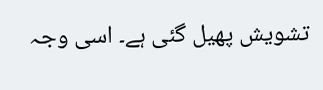تشویش پھیل گئی ہے۔ اسی وجہ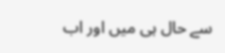سے حال ہی میں اور اب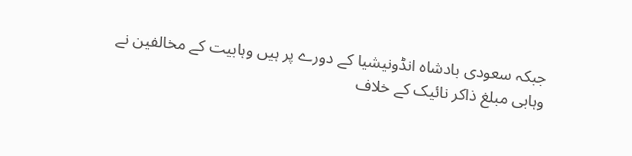جبکہ سعودی بادشاہ انڈونیشیا کے دورے پر ہیں وہابیت کے مخالفین نے وہابی مبلغ ذاکر نائیک کے خلاف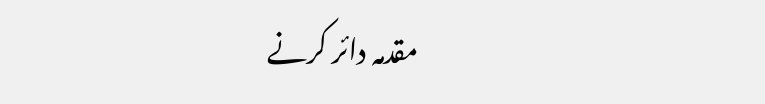مقدمہ دائر کرنے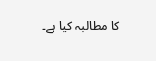کا مطالبہ کیا ہے۔